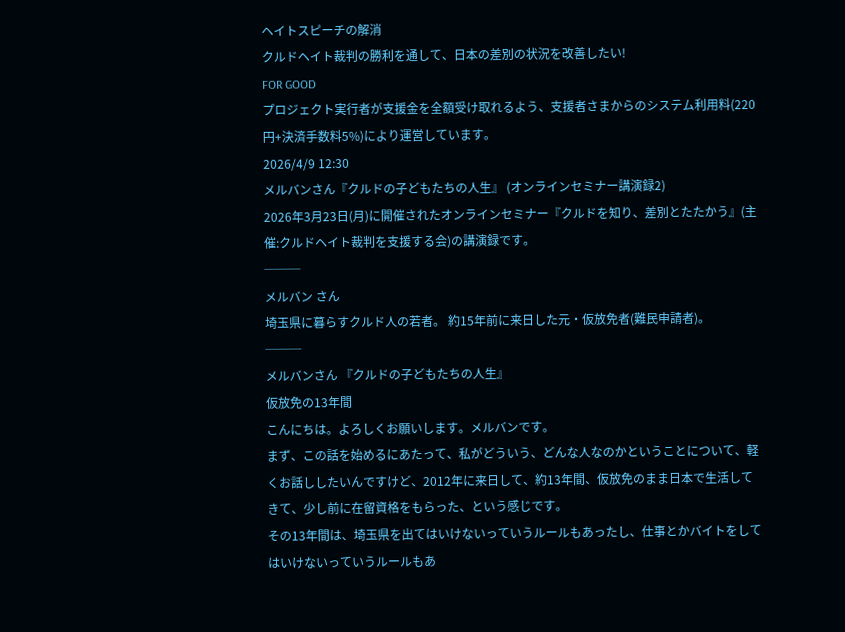ヘイトスピーチの解消
クルドヘイト裁判の勝利を通して、日本の差別の状況を改善したい!
FOR GOOD
プロジェクト実行者が支援金を全額受け取れるよう、支援者さまからのシステム利用料(220円+決済手数料5%)により運営しています。
2026/4/9 12:30
メルバンさん『クルドの子どもたちの人生』 (オンラインセミナー講演録2)
2026年3月23日(月)に開催されたオンラインセミナー『クルドを知り、差別とたたかう』(主催:クルドヘイト裁判を支援する会)の講演録です。
───
メルバン さん
埼玉県に暮らすクルド人の若者。 約15年前に来日した元・仮放免者(難民申請者)。
───
メルバンさん 『クルドの子どもたちの人生』
仮放免の13年間
こんにちは。よろしくお願いします。メルバンです。
まず、この話を始めるにあたって、私がどういう、どんな人なのかということについて、軽くお話ししたいんですけど、2012年に来日して、約13年間、仮放免のまま日本で生活してきて、少し前に在留資格をもらった、という感じです。
その13年間は、埼玉県を出てはいけないっていうルールもあったし、仕事とかバイトをしてはいけないっていうルールもあ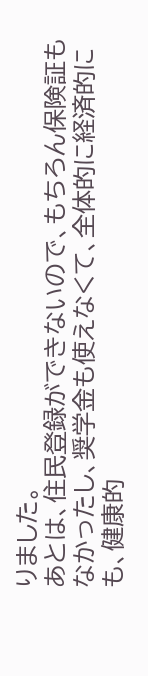りました。
あとは、住民登録ができないので、もちろん保険証もなかったし、奨学金も使えなくて、全体的に経済的にも、健康的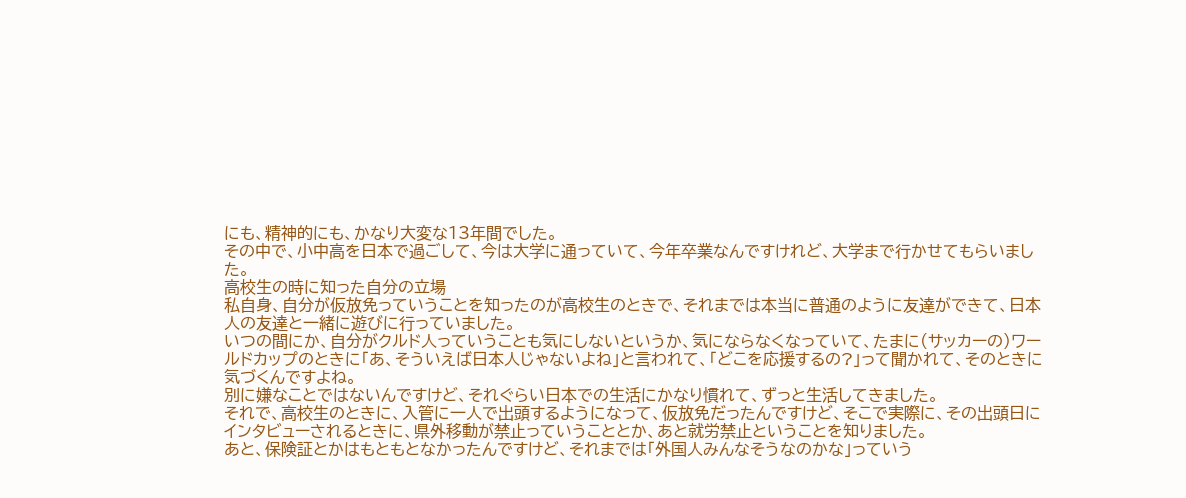にも、精神的にも、かなり大変な13年間でした。
その中で、小中高を日本で過ごして、今は大学に通っていて、今年卒業なんですけれど、大学まで行かせてもらいました。
高校生の時に知った自分の立場
私自身、自分が仮放免っていうことを知ったのが高校生のときで、それまでは本当に普通のように友達ができて、日本人の友達と一緒に遊びに行っていました。
いつの間にか、自分がクルド人っていうことも気にしないというか、気にならなくなっていて、たまに(サッカーの)ワールドカップのときに「あ、そういえば日本人じゃないよね」と言われて、「どこを応援するの?」って聞かれて、そのときに気づくんですよね。
別に嫌なことではないんですけど、それぐらい日本での生活にかなり慣れて、ずっと生活してきました。
それで、高校生のときに、入管に一人で出頭するようになって、仮放免だったんですけど、そこで実際に、その出頭日にインタビューされるときに、県外移動が禁止っていうこととか、あと就労禁止ということを知りました。
あと、保険証とかはもともとなかったんですけど、それまでは「外国人みんなそうなのかな」っていう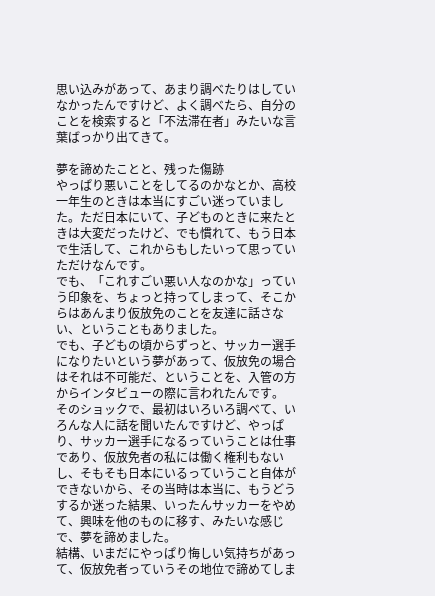思い込みがあって、あまり調べたりはしていなかったんですけど、よく調べたら、自分のことを検索すると「不法滞在者」みたいな言葉ばっかり出てきて。

夢を諦めたことと、残った傷跡
やっぱり悪いことをしてるのかなとか、高校一年生のときは本当にすごい迷っていました。ただ日本にいて、子どものときに来たときは大変だったけど、でも慣れて、もう日本で生活して、これからもしたいって思っていただけなんです。
でも、「これすごい悪い人なのかな」っていう印象を、ちょっと持ってしまって、そこからはあんまり仮放免のことを友達に話さない、ということもありました。
でも、子どもの頃からずっと、サッカー選手になりたいという夢があって、仮放免の場合はそれは不可能だ、ということを、入管の方からインタビューの際に言われたんです。
そのショックで、最初はいろいろ調べて、いろんな人に話を聞いたんですけど、やっぱり、サッカー選手になるっていうことは仕事であり、仮放免者の私には働く権利もないし、そもそも日本にいるっていうこと自体ができないから、その当時は本当に、もうどうするか迷った結果、いったんサッカーをやめて、興味を他のものに移す、みたいな感じで、夢を諦めました。
結構、いまだにやっぱり悔しい気持ちがあって、仮放免者っていうその地位で諦めてしま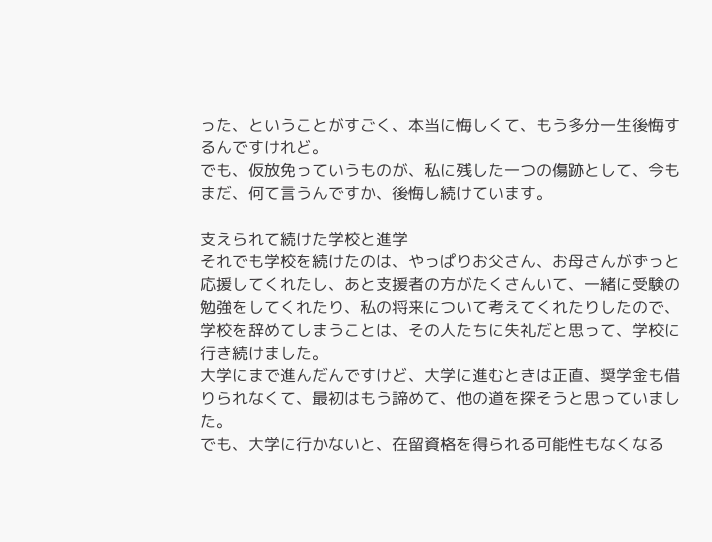った、ということがすごく、本当に悔しくて、もう多分一生後悔するんですけれど。
でも、仮放免っていうものが、私に残した一つの傷跡として、今もまだ、何て言うんですか、後悔し続けています。

支えられて続けた学校と進学
それでも学校を続けたのは、やっぱりお父さん、お母さんがずっと応援してくれたし、あと支援者の方がたくさんいて、一緒に受験の勉強をしてくれたり、私の将来について考えてくれたりしたので、学校を辞めてしまうことは、その人たちに失礼だと思って、学校に行き続けました。
大学にまで進んだんですけど、大学に進むときは正直、奨学金も借りられなくて、最初はもう諦めて、他の道を探そうと思っていました。
でも、大学に行かないと、在留資格を得られる可能性もなくなる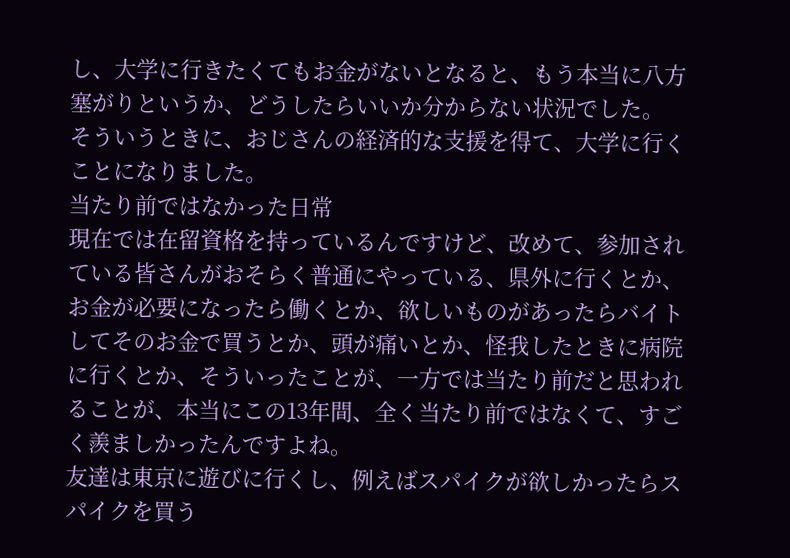し、大学に行きたくてもお金がないとなると、もう本当に八方塞がりというか、どうしたらいいか分からない状況でした。
そういうときに、おじさんの経済的な支援を得て、大学に行くことになりました。
当たり前ではなかった日常
現在では在留資格を持っているんですけど、改めて、参加されている皆さんがおそらく普通にやっている、県外に行くとか、お金が必要になったら働くとか、欲しいものがあったらバイトしてそのお金で買うとか、頭が痛いとか、怪我したときに病院に行くとか、そういったことが、一方では当たり前だと思われることが、本当にこの13年間、全く当たり前ではなくて、すごく羨ましかったんですよね。
友達は東京に遊びに行くし、例えばスパイクが欲しかったらスパイクを買う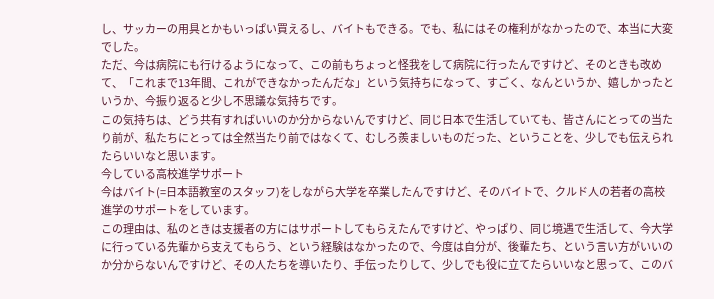し、サッカーの用具とかもいっぱい買えるし、バイトもできる。でも、私にはその権利がなかったので、本当に大変でした。
ただ、今は病院にも行けるようになって、この前もちょっと怪我をして病院に行ったんですけど、そのときも改めて、「これまで13年間、これができなかったんだな」という気持ちになって、すごく、なんというか、嬉しかったというか、今振り返ると少し不思議な気持ちです。
この気持ちは、どう共有すればいいのか分からないんですけど、同じ日本で生活していても、皆さんにとっての当たり前が、私たちにとっては全然当たり前ではなくて、むしろ羨ましいものだった、ということを、少しでも伝えられたらいいなと思います。
今している高校進学サポート
今はバイト(=日本語教室のスタッフ)をしながら大学を卒業したんですけど、そのバイトで、クルド人の若者の高校進学のサポートをしています。
この理由は、私のときは支援者の方にはサポートしてもらえたんですけど、やっぱり、同じ境遇で生活して、今大学に行っている先輩から支えてもらう、という経験はなかったので、今度は自分が、後輩たち、という言い方がいいのか分からないんですけど、その人たちを導いたり、手伝ったりして、少しでも役に立てたらいいなと思って、このバ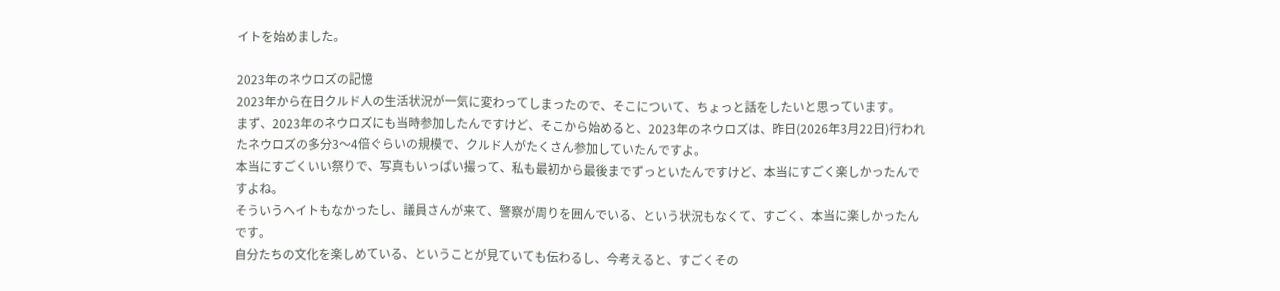イトを始めました。

2023年のネウロズの記憶
2023年から在日クルド人の生活状況が一気に変わってしまったので、そこについて、ちょっと話をしたいと思っています。
まず、2023年のネウロズにも当時参加したんですけど、そこから始めると、2023年のネウロズは、昨日(2026年3月22日)行われたネウロズの多分3〜4倍ぐらいの規模で、クルド人がたくさん参加していたんですよ。
本当にすごくいい祭りで、写真もいっぱい撮って、私も最初から最後までずっといたんですけど、本当にすごく楽しかったんですよね。
そういうヘイトもなかったし、議員さんが来て、警察が周りを囲んでいる、という状況もなくて、すごく、本当に楽しかったんです。
自分たちの文化を楽しめている、ということが見ていても伝わるし、今考えると、すごくその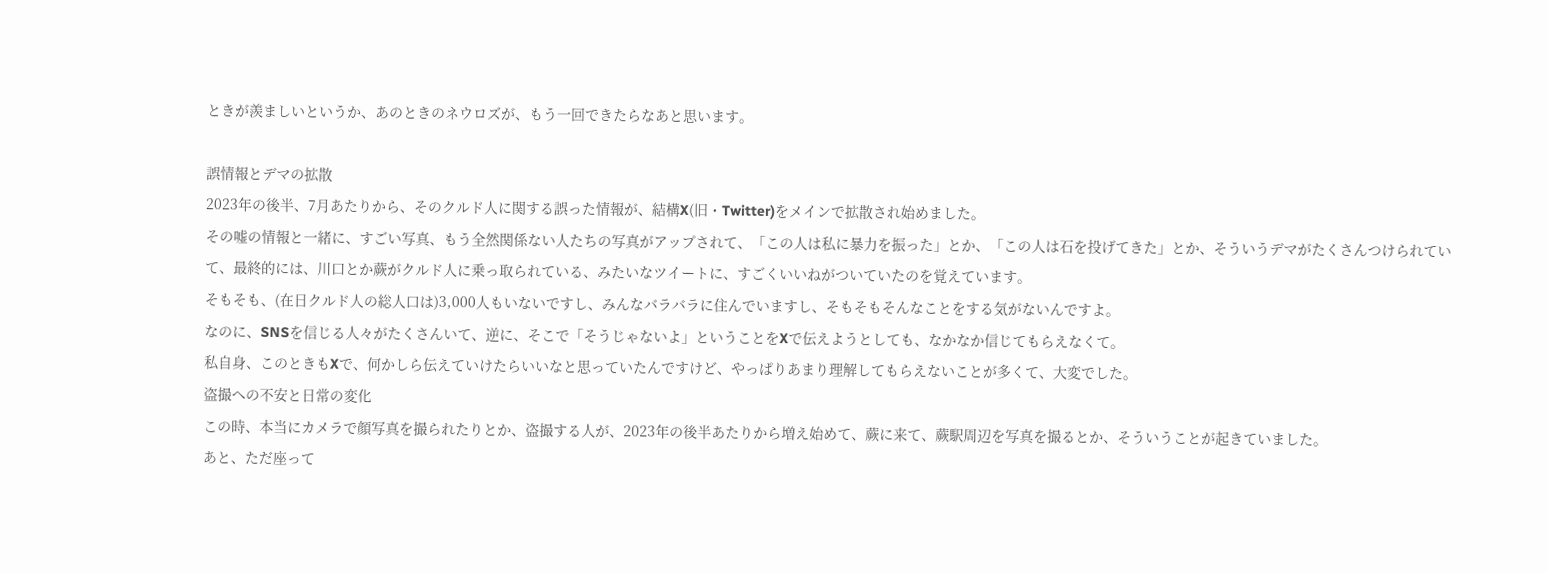ときが羨ましいというか、あのときのネウロズが、もう一回できたらなあと思います。

誤情報とデマの拡散
2023年の後半、7月あたりから、そのクルド人に関する誤った情報が、結構X(旧・Twitter)をメインで拡散され始めました。
その嘘の情報と一緒に、すごい写真、もう全然関係ない人たちの写真がアップされて、「この人は私に暴力を振った」とか、「この人は石を投げてきた」とか、そういうデマがたくさんつけられていて、最終的には、川口とか蕨がクルド人に乗っ取られている、みたいなツイートに、すごくいいねがついていたのを覚えています。
そもそも、(在日クルド人の総人口は)3,000人もいないですし、みんなバラバラに住んでいますし、そもそもそんなことをする気がないんですよ。
なのに、SNSを信じる人々がたくさんいて、逆に、そこで「そうじゃないよ」ということをXで伝えようとしても、なかなか信じてもらえなくて。
私自身、このときもXで、何かしら伝えていけたらいいなと思っていたんですけど、やっぱりあまり理解してもらえないことが多くて、大変でした。
盗撮への不安と日常の変化
この時、本当にカメラで顔写真を撮られたりとか、盗撮する人が、2023年の後半あたりから増え始めて、蕨に来て、蕨駅周辺を写真を撮るとか、そういうことが起きていました。
あと、ただ座って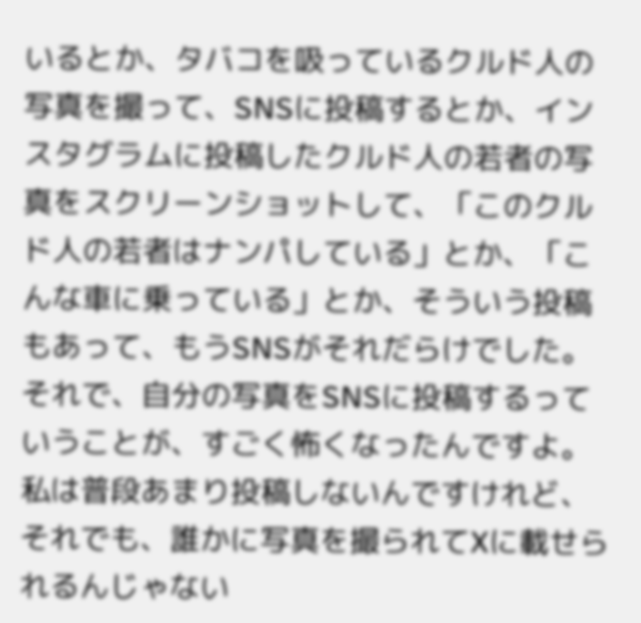いるとか、タバコを吸っているクルド人の写真を撮って、SNSに投稿するとか、インスタグラムに投稿したクルド人の若者の写真をスクリーンショットして、「このクルド人の若者はナンパしている」とか、「こんな車に乗っている」とか、そういう投稿もあって、もうSNSがそれだらけでした。
それで、自分の写真をSNSに投稿するっていうことが、すごく怖くなったんですよ。私は普段あまり投稿しないんですけれど、それでも、誰かに写真を撮られてXに載せられるんじゃない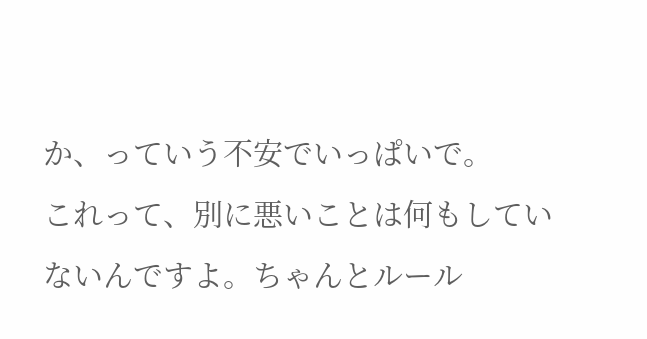か、っていう不安でいっぱいで。
これって、別に悪いことは何もしていないんですよ。ちゃんとルール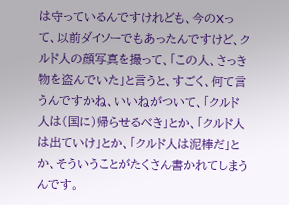は守っているんですけれども、今のXって、以前ダイソーでもあったんですけど、クルド人の顔写真を撮って、「この人、さっき物を盗んでいた」と言うと、すごく、何て言うんですかね、いいねがついて、「クルド人は(国に)帰らせるべき」とか、「クルド人は出ていけ」とか、「クルド人は泥棒だ」とか、そういうことがたくさん書かれてしまうんです。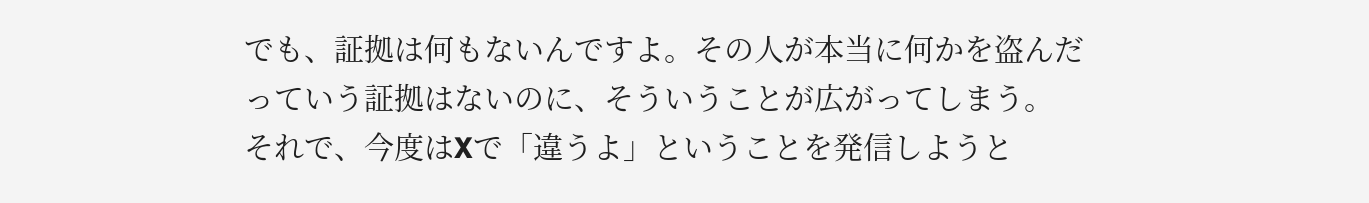でも、証拠は何もないんですよ。その人が本当に何かを盗んだっていう証拠はないのに、そういうことが広がってしまう。
それで、今度はXで「違うよ」ということを発信しようと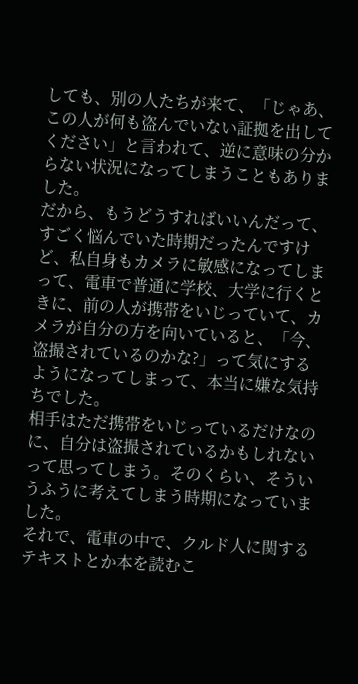しても、別の人たちが来て、「じゃあ、この人が何も盗んでいない証拠を出してください」と言われて、逆に意味の分からない状況になってしまうこともありました。
だから、もうどうすればいいんだって、すごく悩んでいた時期だったんですけど、私自身もカメラに敏感になってしまって、電車で普通に学校、大学に行くときに、前の人が携帯をいじっていて、カメラが自分の方を向いていると、「今、盗撮されているのかな?」って気にするようになってしまって、本当に嫌な気持ちでした。
相手はただ携帯をいじっているだけなのに、自分は盗撮されているかもしれないって思ってしまう。そのくらい、そういうふうに考えてしまう時期になっていました。
それで、電車の中で、クルド人に関するテキストとか本を読むこ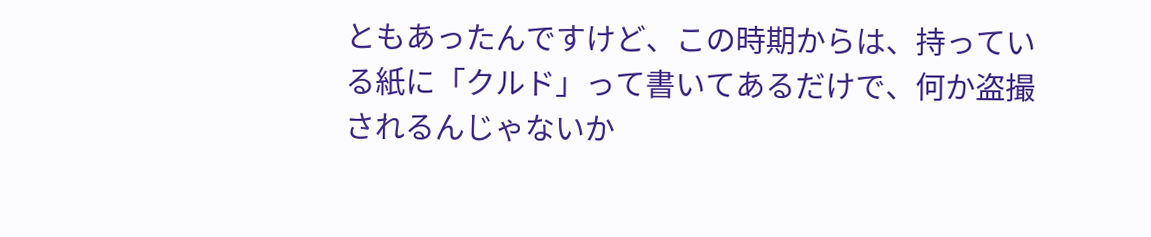ともあったんですけど、この時期からは、持っている紙に「クルド」って書いてあるだけで、何か盗撮されるんじゃないか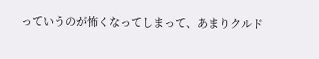っていうのが怖くなってしまって、あまりクルド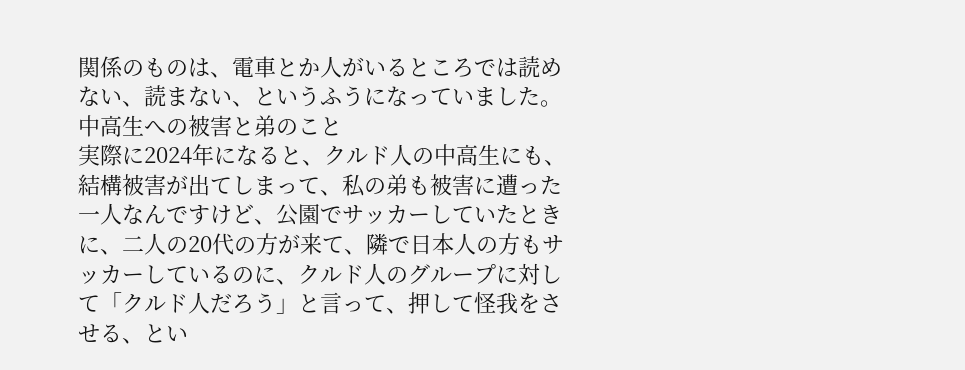関係のものは、電車とか人がいるところでは読めない、読まない、というふうになっていました。
中高生への被害と弟のこと
実際に2024年になると、クルド人の中高生にも、結構被害が出てしまって、私の弟も被害に遭った一人なんですけど、公園でサッカーしていたときに、二人の20代の方が来て、隣で日本人の方もサッカーしているのに、クルド人のグループに対して「クルド人だろう」と言って、押して怪我をさせる、とい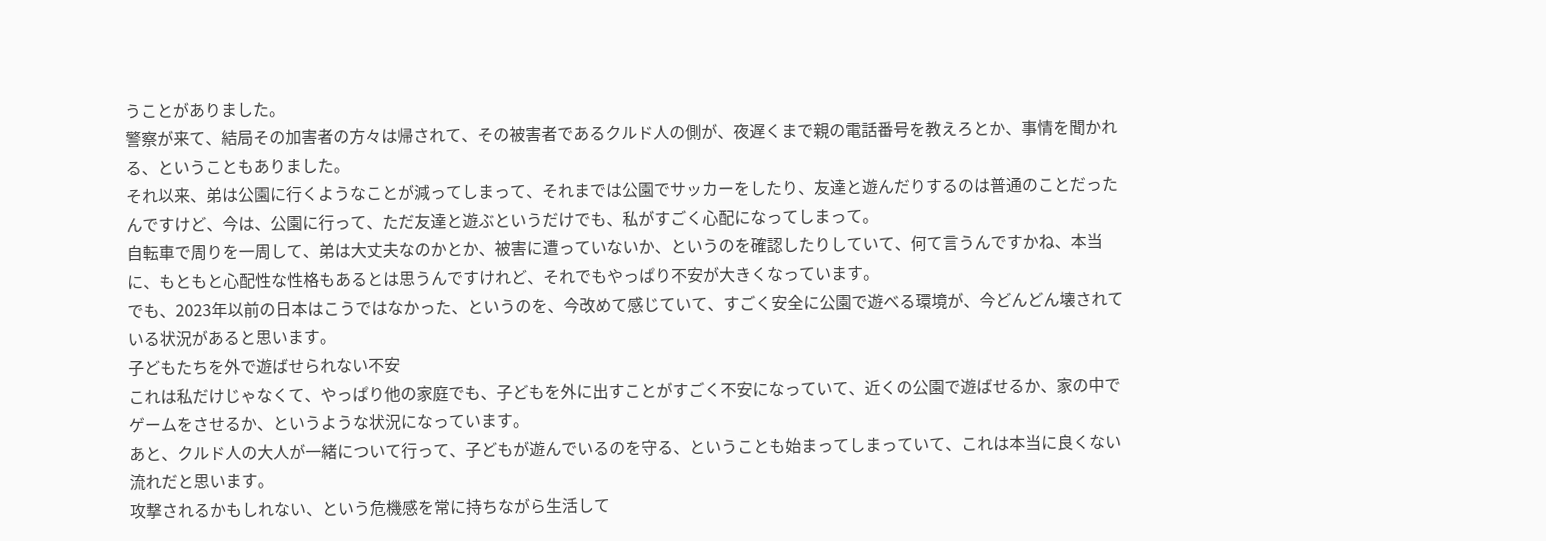うことがありました。
警察が来て、結局その加害者の方々は帰されて、その被害者であるクルド人の側が、夜遅くまで親の電話番号を教えろとか、事情を聞かれる、ということもありました。
それ以来、弟は公園に行くようなことが減ってしまって、それまでは公園でサッカーをしたり、友達と遊んだりするのは普通のことだったんですけど、今は、公園に行って、ただ友達と遊ぶというだけでも、私がすごく心配になってしまって。
自転車で周りを一周して、弟は大丈夫なのかとか、被害に遭っていないか、というのを確認したりしていて、何て言うんですかね、本当に、もともと心配性な性格もあるとは思うんですけれど、それでもやっぱり不安が大きくなっています。
でも、2023年以前の日本はこうではなかった、というのを、今改めて感じていて、すごく安全に公園で遊べる環境が、今どんどん壊されている状況があると思います。
子どもたちを外で遊ばせられない不安
これは私だけじゃなくて、やっぱり他の家庭でも、子どもを外に出すことがすごく不安になっていて、近くの公園で遊ばせるか、家の中でゲームをさせるか、というような状況になっています。
あと、クルド人の大人が一緒について行って、子どもが遊んでいるのを守る、ということも始まってしまっていて、これは本当に良くない流れだと思います。
攻撃されるかもしれない、という危機感を常に持ちながら生活して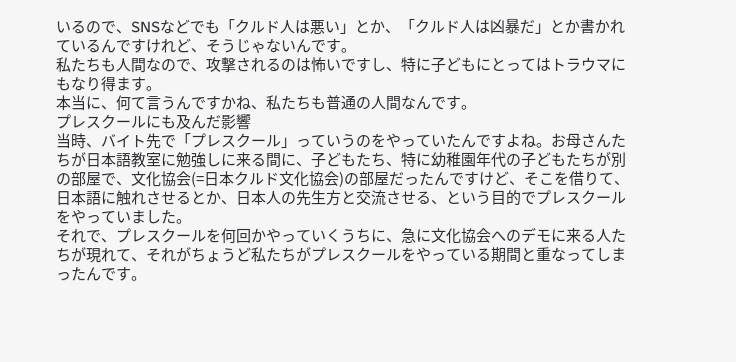いるので、SNSなどでも「クルド人は悪い」とか、「クルド人は凶暴だ」とか書かれているんですけれど、そうじゃないんです。
私たちも人間なので、攻撃されるのは怖いですし、特に子どもにとってはトラウマにもなり得ます。
本当に、何て言うんですかね、私たちも普通の人間なんです。
プレスクールにも及んだ影響
当時、バイト先で「プレスクール」っていうのをやっていたんですよね。お母さんたちが日本語教室に勉強しに来る間に、子どもたち、特に幼稚園年代の子どもたちが別の部屋で、文化協会(=日本クルド文化協会)の部屋だったんですけど、そこを借りて、日本語に触れさせるとか、日本人の先生方と交流させる、という目的でプレスクールをやっていました。
それで、プレスクールを何回かやっていくうちに、急に文化協会へのデモに来る人たちが現れて、それがちょうど私たちがプレスクールをやっている期間と重なってしまったんです。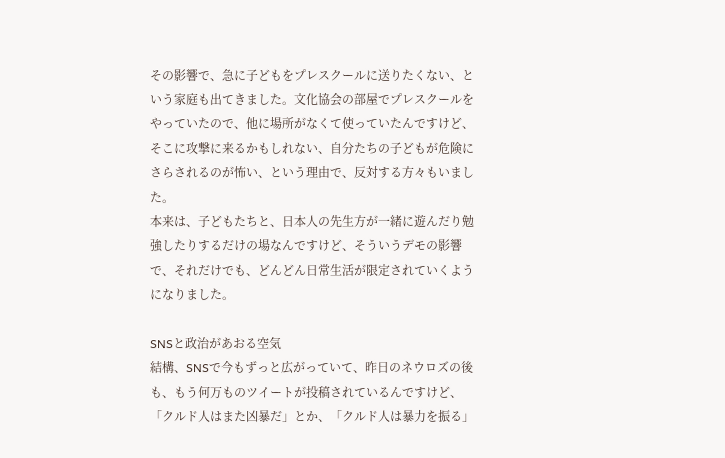その影響で、急に子どもをプレスクールに送りたくない、という家庭も出てきました。文化協会の部屋でプレスクールをやっていたので、他に場所がなくて使っていたんですけど、そこに攻撃に来るかもしれない、自分たちの子どもが危険にさらされるのが怖い、という理由で、反対する方々もいました。
本来は、子どもたちと、日本人の先生方が一緒に遊んだり勉強したりするだけの場なんですけど、そういうデモの影響で、それだけでも、どんどん日常生活が限定されていくようになりました。

SNSと政治があおる空気
結構、SNSで今もずっと広がっていて、昨日のネウロズの後も、もう何万ものツイートが投稿されているんですけど、「クルド人はまた凶暴だ」とか、「クルド人は暴力を振る」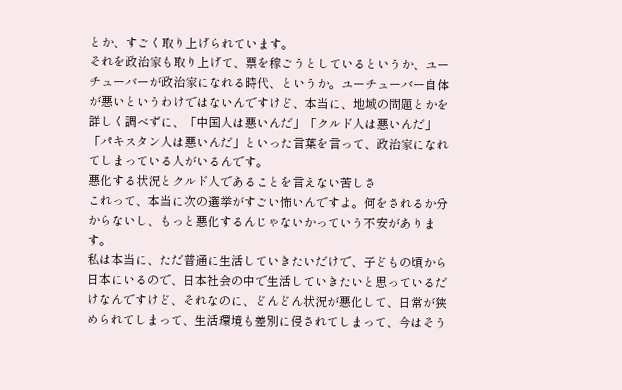とか、すごく取り上げられています。
それを政治家も取り上げて、票を稼ごうとしているというか、ユーチューバーが政治家になれる時代、というか。ユーチューバー自体が悪いというわけではないんですけど、本当に、地域の問題とかを詳しく調べずに、「中国人は悪いんだ」「クルド人は悪いんだ」「パキスタン人は悪いんだ」といった言葉を言って、政治家になれてしまっている人がいるんです。
悪化する状況とクルド人であることを言えない苦しさ
これって、本当に次の選挙がすごい怖いんですよ。何をされるか分からないし、もっと悪化するんじゃないかっていう不安があります。
私は本当に、ただ普通に生活していきたいだけで、子どもの頃から日本にいるので、日本社会の中で生活していきたいと思っているだけなんですけど、それなのに、どんどん状況が悪化して、日常が狭められてしまって、生活環境も差別に侵されてしまって、今はそう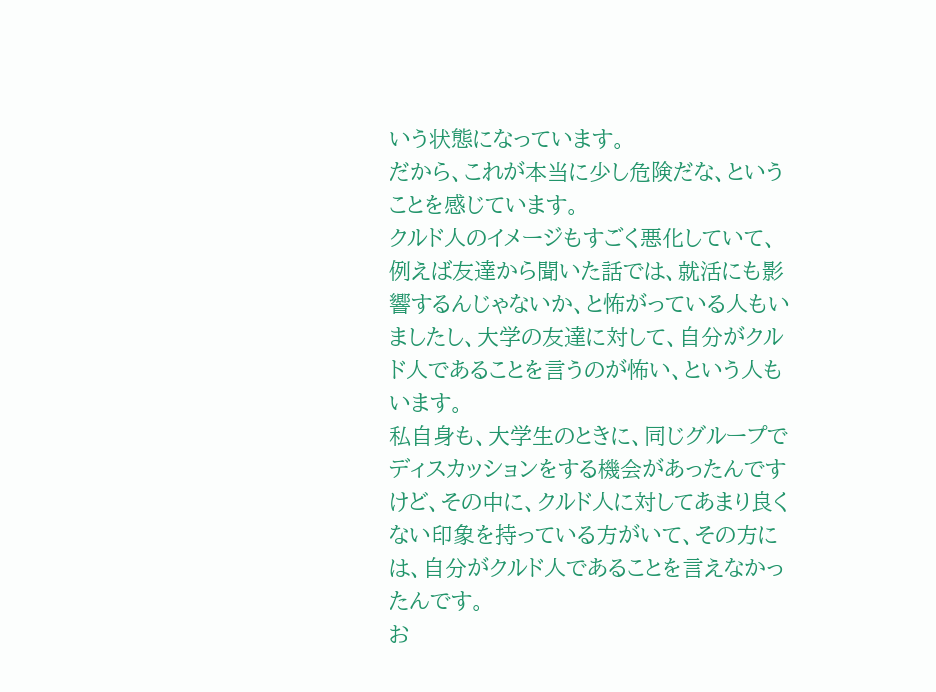いう状態になっています。
だから、これが本当に少し危険だな、ということを感じています。
クルド人のイメージもすごく悪化していて、例えば友達から聞いた話では、就活にも影響するんじゃないか、と怖がっている人もいましたし、大学の友達に対して、自分がクルド人であることを言うのが怖い、という人もいます。
私自身も、大学生のときに、同じグループでディスカッションをする機会があったんですけど、その中に、クルド人に対してあまり良くない印象を持っている方がいて、その方には、自分がクルド人であることを言えなかったんです。
お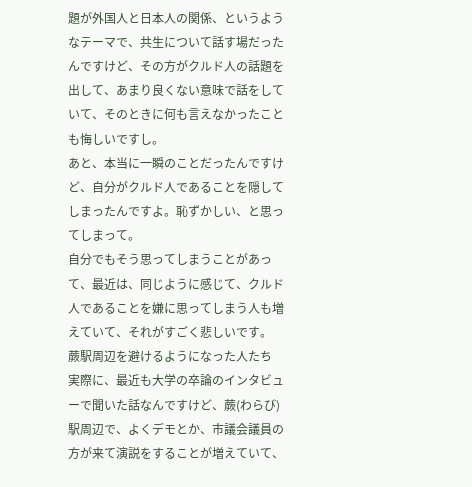題が外国人と日本人の関係、というようなテーマで、共生について話す場だったんですけど、その方がクルド人の話題を出して、あまり良くない意味で話をしていて、そのときに何も言えなかったことも悔しいですし。
あと、本当に一瞬のことだったんですけど、自分がクルド人であることを隠してしまったんですよ。恥ずかしい、と思ってしまって。
自分でもそう思ってしまうことがあって、最近は、同じように感じて、クルド人であることを嫌に思ってしまう人も増えていて、それがすごく悲しいです。
蕨駅周辺を避けるようになった人たち
実際に、最近も大学の卒論のインタビューで聞いた話なんですけど、蕨(わらび)駅周辺で、よくデモとか、市議会議員の方が来て演説をすることが増えていて、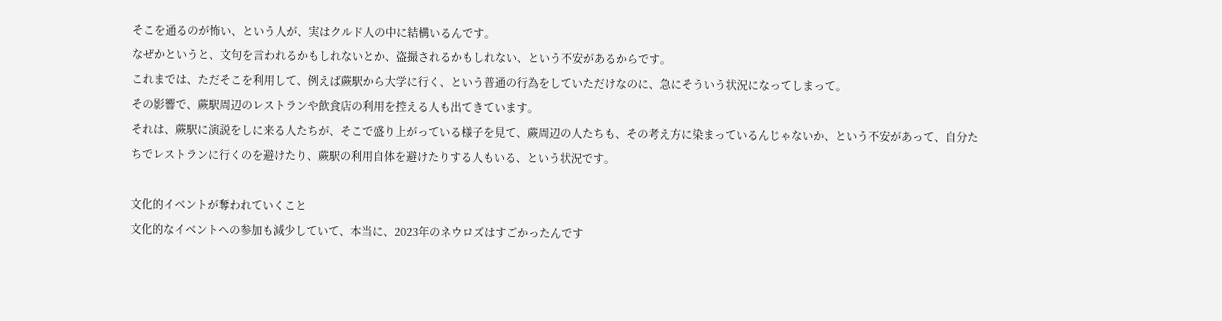そこを通るのが怖い、という人が、実はクルド人の中に結構いるんです。
なぜかというと、文句を言われるかもしれないとか、盗撮されるかもしれない、という不安があるからです。
これまでは、ただそこを利用して、例えば蕨駅から大学に行く、という普通の行為をしていただけなのに、急にそういう状況になってしまって。
その影響で、蕨駅周辺のレストランや飲食店の利用を控える人も出てきています。
それは、蕨駅に演説をしに来る人たちが、そこで盛り上がっている様子を見て、蕨周辺の人たちも、その考え方に染まっているんじゃないか、という不安があって、自分たちでレストランに行くのを避けたり、蕨駅の利用自体を避けたりする人もいる、という状況です。

文化的イベントが奪われていくこと
文化的なイベントへの参加も減少していて、本当に、2023年のネウロズはすごかったんです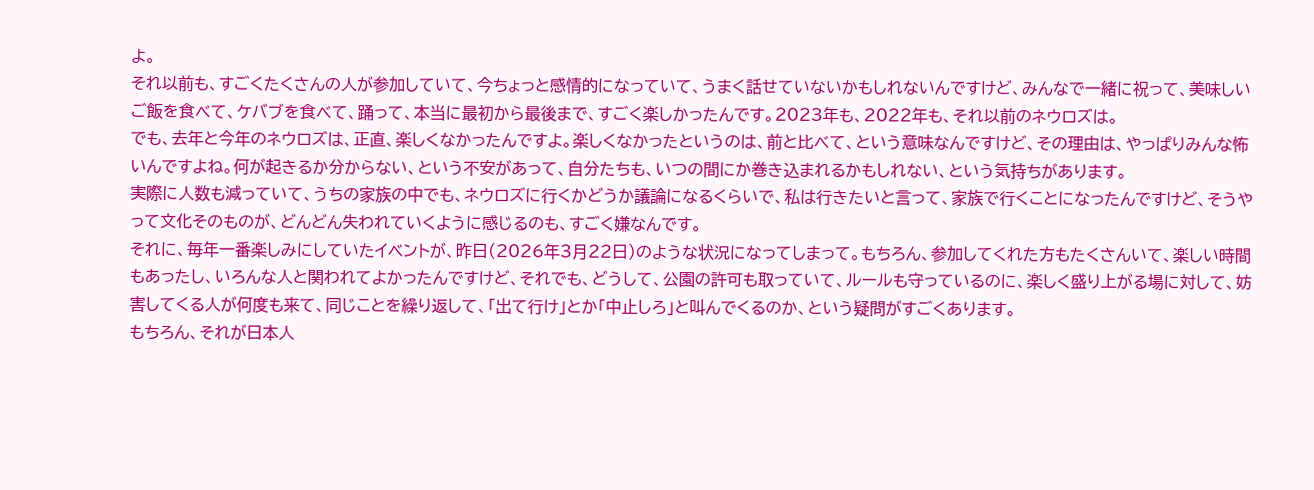よ。
それ以前も、すごくたくさんの人が参加していて、今ちょっと感情的になっていて、うまく話せていないかもしれないんですけど、みんなで一緒に祝って、美味しいご飯を食べて、ケバブを食べて、踊って、本当に最初から最後まで、すごく楽しかったんです。2023年も、2022年も、それ以前のネウロズは。
でも、去年と今年のネウロズは、正直、楽しくなかったんですよ。楽しくなかったというのは、前と比べて、という意味なんですけど、その理由は、やっぱりみんな怖いんですよね。何が起きるか分からない、という不安があって、自分たちも、いつの間にか巻き込まれるかもしれない、という気持ちがあります。
実際に人数も減っていて、うちの家族の中でも、ネウロズに行くかどうか議論になるくらいで、私は行きたいと言って、家族で行くことになったんですけど、そうやって文化そのものが、どんどん失われていくように感じるのも、すごく嫌なんです。
それに、毎年一番楽しみにしていたイベントが、昨日(2026年3月22日)のような状況になってしまって。もちろん、参加してくれた方もたくさんいて、楽しい時間もあったし、いろんな人と関われてよかったんですけど、それでも、どうして、公園の許可も取っていて、ルールも守っているのに、楽しく盛り上がる場に対して、妨害してくる人が何度も来て、同じことを繰り返して、「出て行け」とか「中止しろ」と叫んでくるのか、という疑問がすごくあります。
もちろん、それが日本人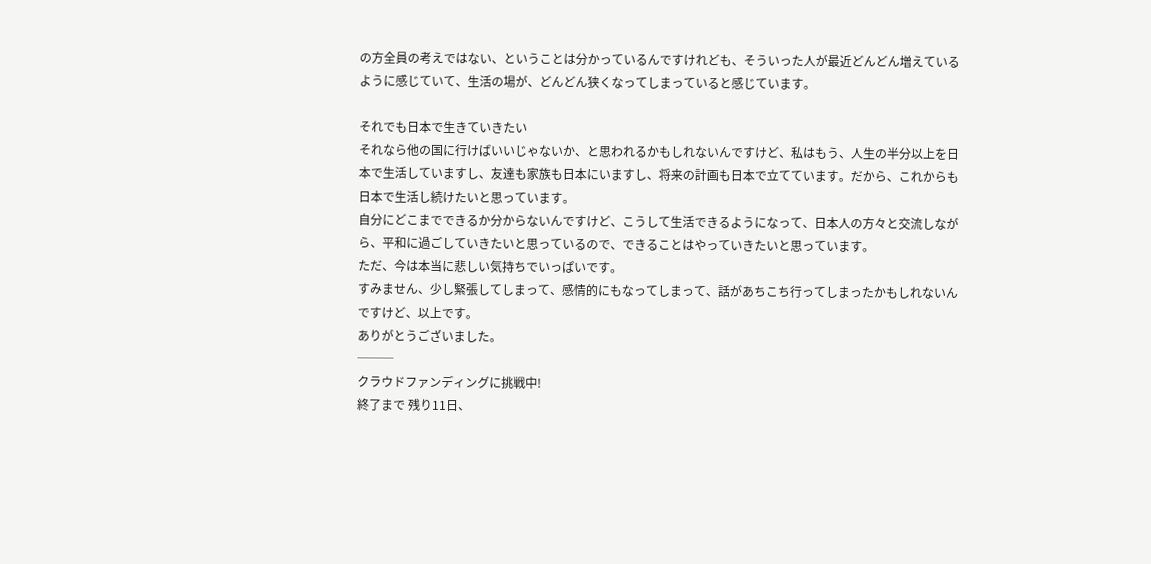の方全員の考えではない、ということは分かっているんですけれども、そういった人が最近どんどん増えているように感じていて、生活の場が、どんどん狭くなってしまっていると感じています。

それでも日本で生きていきたい
それなら他の国に行けばいいじゃないか、と思われるかもしれないんですけど、私はもう、人生の半分以上を日本で生活していますし、友達も家族も日本にいますし、将来の計画も日本で立てています。だから、これからも日本で生活し続けたいと思っています。
自分にどこまでできるか分からないんですけど、こうして生活できるようになって、日本人の方々と交流しながら、平和に過ごしていきたいと思っているので、できることはやっていきたいと思っています。
ただ、今は本当に悲しい気持ちでいっぱいです。
すみません、少し緊張してしまって、感情的にもなってしまって、話があちこち行ってしまったかもしれないんですけど、以上です。
ありがとうございました。
───
クラウドファンディングに挑戦中!
終了まで 残り11日、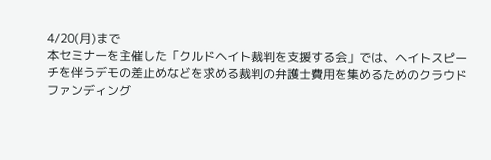4/20(月)まで
本セミナーを主催した「クルドヘイト裁判を支援する会」では、ヘイトスピーチを伴うデモの差止めなどを求める裁判の弁護士費用を集めるためのクラウドファンディング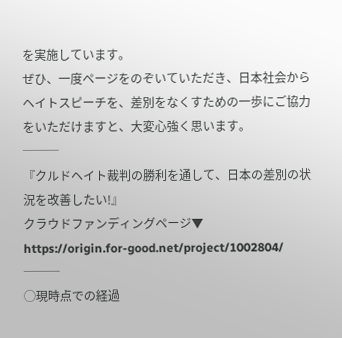を実施しています。
ぜひ、一度ページをのぞいていただき、日本社会からヘイトスピーチを、差別をなくすための一歩にご協力をいただけますと、大変心強く思います。
───
『クルドヘイト裁判の勝利を通して、日本の差別の状況を改善したい!』
クラウドファンディングページ▼
https://origin.for-good.net/project/1002804/
───
◯現時点での経過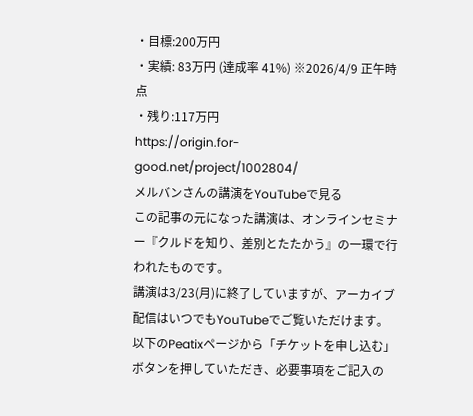・目標:200万円
・実績: 83万円 (達成率 41%) ※2026/4/9 正午時点
・残り:117万円
https://origin.for-good.net/project/1002804/
メルバンさんの講演をYouTubeで見る
この記事の元になった講演は、オンラインセミナー『クルドを知り、差別とたたかう』の一環で行われたものです。
講演は3/23(月)に終了していますが、アーカイブ配信はいつでもYouTubeでご覧いただけます。
以下のPeatixページから「チケットを申し込む」ボタンを押していただき、必要事項をご記入の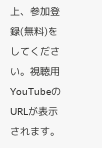上、参加登録(無料)をしてください。視聴用YouTubeのURLが表示されます。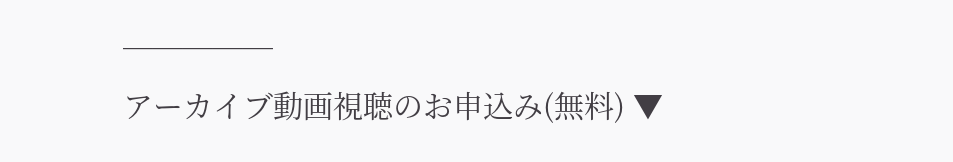─────
アーカイブ動画視聴のお申込み(無料) ▼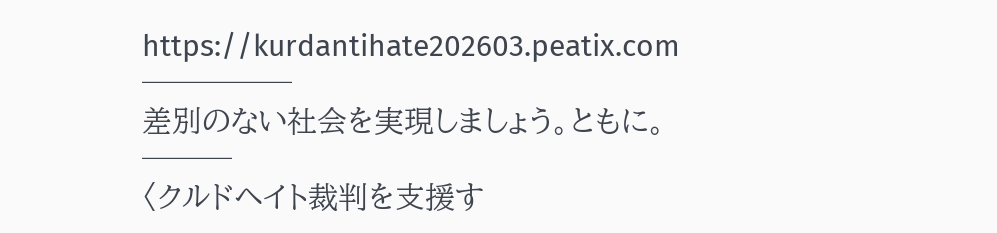https://kurdantihate202603.peatix.com
─────
差別のない社会を実現しましょう。ともに。
───
〈クルドヘイト裁判を支援す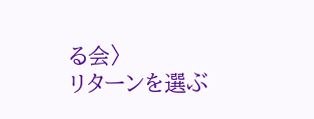る会〉
リターンを選ぶ